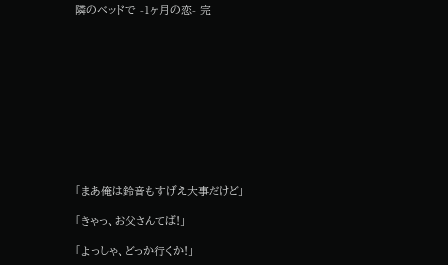隣のベッドで -1ヶ月の恋- 完











「まあ俺は鈴音もすげえ大事だけど」

「きゃっ、お父さんてば!」

「よっしゃ、どっか行くか!」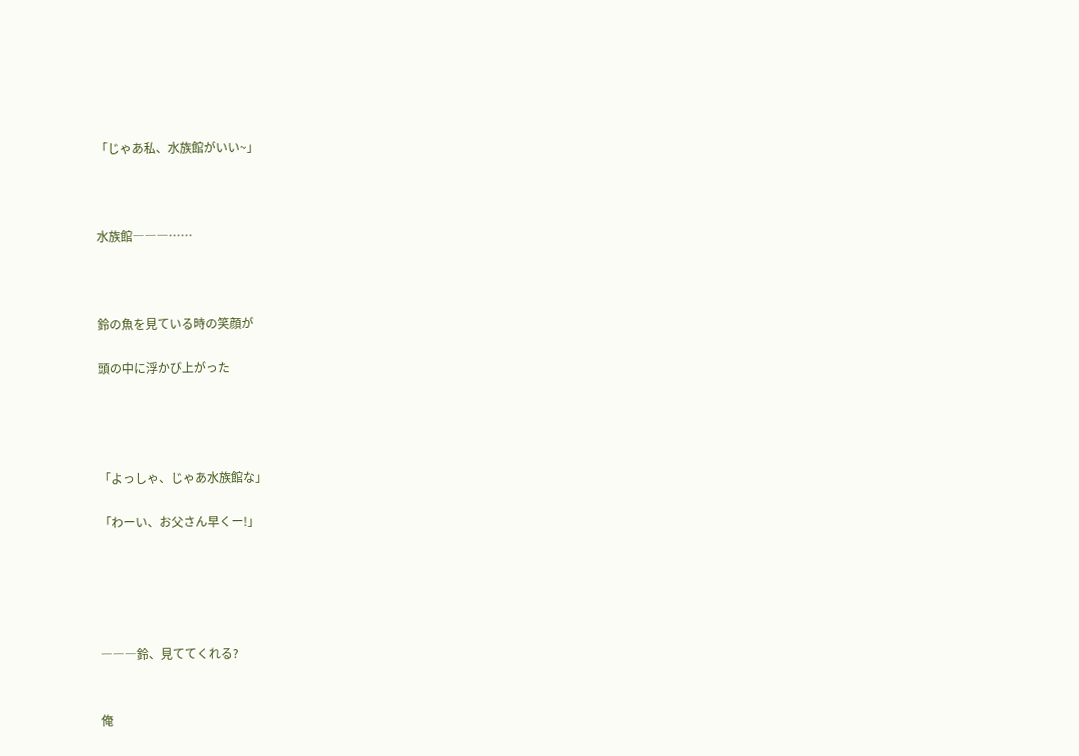「じゃあ私、水族館がいい~」



水族館―――……



鈴の魚を見ている時の笑顔が

頭の中に浮かび上がった




「よっしゃ、じゃあ水族館な」

「わーい、お父さん早くー!」





―――鈴、見ててくれる?


俺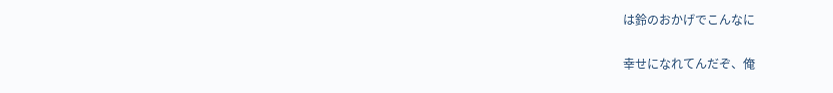は鈴のおかげでこんなに

幸せになれてんだぞ、俺